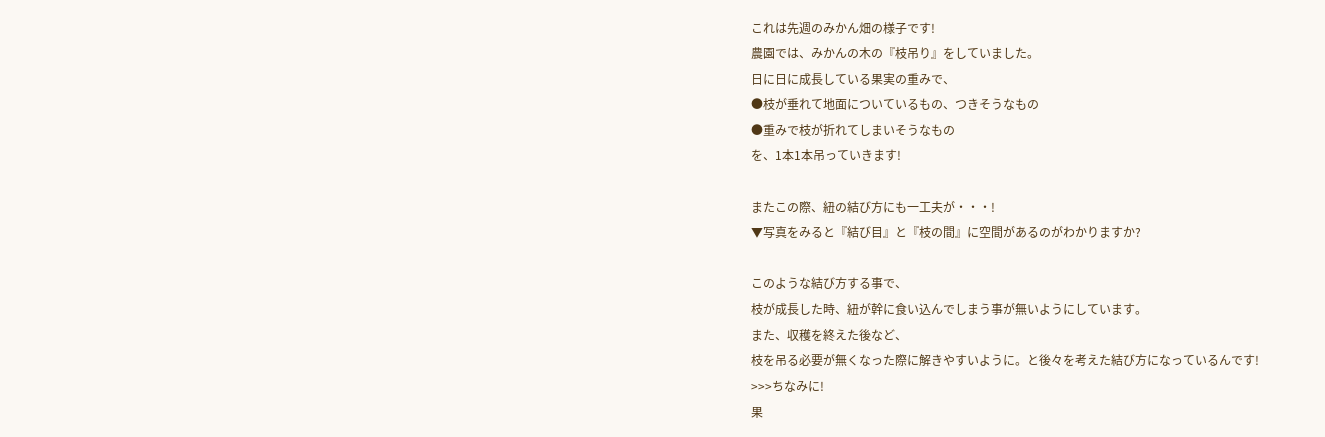これは先週のみかん畑の様子です!
農園では、みかんの木の『枝吊り』をしていました。
日に日に成長している果実の重みで、
●枝が垂れて地面についているもの、つきそうなもの
●重みで枝が折れてしまいそうなもの
を、1本1本吊っていきます!

またこの際、紐の結び方にも一工夫が・・・!
▼写真をみると『結び目』と『枝の間』に空間があるのがわかりますか?

このような結び方する事で、
枝が成長した時、紐が幹に食い込んでしまう事が無いようにしています。
また、収穫を終えた後など、
枝を吊る必要が無くなった際に解きやすいように。と後々を考えた結び方になっているんです!
>>>ちなみに!
果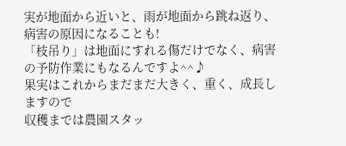実が地面から近いと、雨が地面から跳ね返り、病害の原因になることも!
「枝吊り」は地面にすれる傷だけでなく、病害の予防作業にもなるんですよ^^♪
果実はこれからまだまだ大きく、重く、成長しますので
収穫までは農園スタッ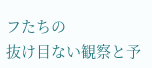フたちの
抜け目ない観察と予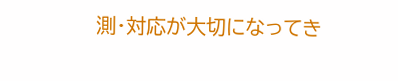測・対応が大切になってき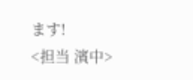ます!
<担当 濱中>